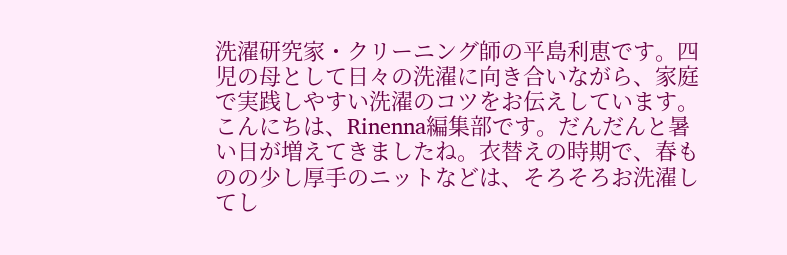洗濯研究家・クリーニング師の平島利恵です。四児の母として日々の洗濯に向き合いながら、家庭で実践しやすい洗濯のコツをお伝えしています。
こんにちは、Rinenna編集部です。だんだんと暑い日が増えてきましたね。衣替えの時期で、春ものの少し厚手のニットなどは、そろそろお洗濯してし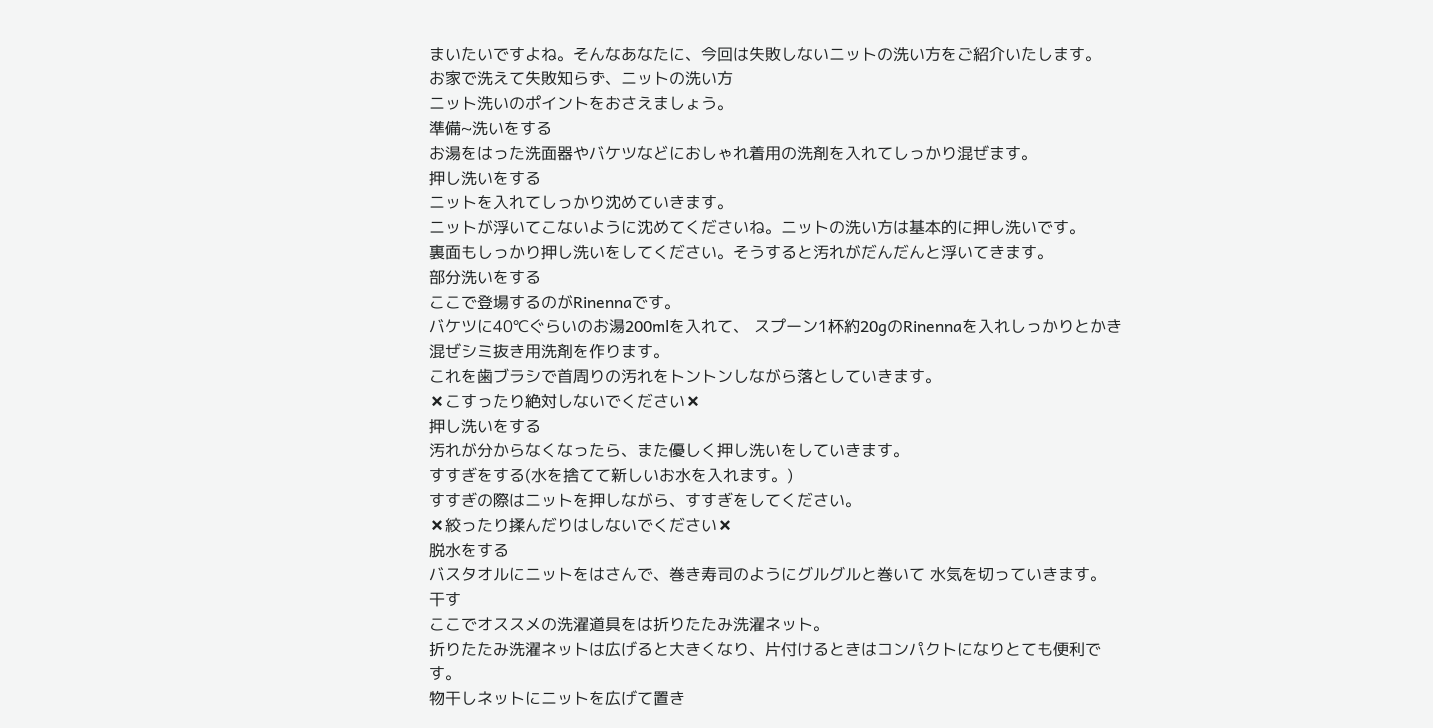まいたいですよね。そんなあなたに、今回は失敗しないニットの洗い方をご紹介いたします。
お家で洗えて失敗知らず、ニットの洗い方
ニット洗いのポイントをおさえましょう。
準備~洗いをする
お湯をはった洗面器やバケツなどにおしゃれ着用の洗剤を入れてしっかり混ぜます。
押し洗いをする
ニットを入れてしっかり沈めていきます。
ニットが浮いてこないように沈めてくださいね。ニットの洗い方は基本的に押し洗いです。
裏面もしっかり押し洗いをしてください。そうすると汚れがだんだんと浮いてきます。
部分洗いをする
ここで登場するのがRinennaです。
バケツに40℃ぐらいのお湯200mlを入れて、 スプーン1杯約20gのRinennaを入れしっかりとかき混ぜシミ抜き用洗剤を作ります。
これを歯ブラシで首周りの汚れをトントンしながら落としていきます。
✖こすったり絶対しないでください✖
押し洗いをする
汚れが分からなくなったら、また優しく押し洗いをしていきます。
すすぎをする(水を捨てて新しいお水を入れます。)
すすぎの際はニットを押しながら、すすぎをしてください。
✖絞ったり揉んだりはしないでください✖
脱水をする
バスタオルにニットをはさんで、巻き寿司のようにグルグルと巻いて 水気を切っていきます。
干す
ここでオススメの洗濯道具をは折りたたみ洗濯ネット。
折りたたみ洗濯ネットは広げると大きくなり、片付けるときはコンパクトになりとても便利です。
物干しネットにニットを広げて置き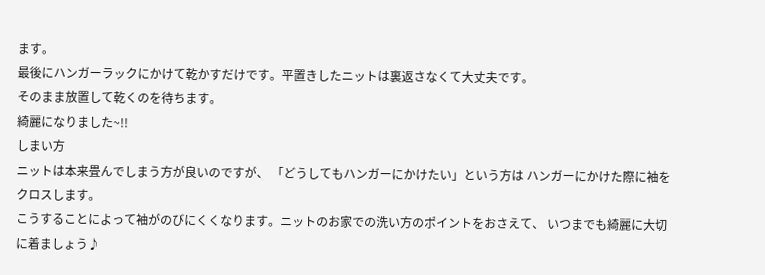ます。
最後にハンガーラックにかけて乾かすだけです。平置きしたニットは裏返さなくて大丈夫です。
そのまま放置して乾くのを待ちます。
綺麗になりました~!!
しまい方
ニットは本来畳んでしまう方が良いのですが、 「どうしてもハンガーにかけたい」という方は ハンガーにかけた際に袖をクロスします。
こうすることによって袖がのびにくくなります。ニットのお家での洗い方のポイントをおさえて、 いつまでも綺麗に大切に着ましょう♪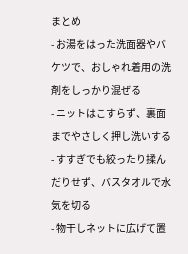まとめ
- お湯をはった洗面器やバケツで、おしゃれ着用の洗剤をしっかり混ぜる
- ニットはこすらず、裏面までやさしく押し洗いする
- すすぎでも絞ったり揉んだりせず、バスタオルで水気を切る
- 物干しネットに広げて置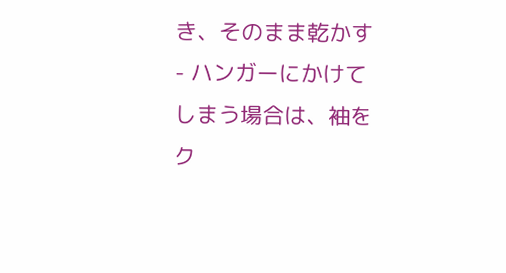き、そのまま乾かす
- ハンガーにかけてしまう場合は、袖をク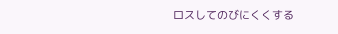ロスしてのびにくくする